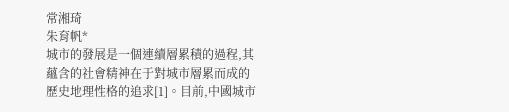常湘琦
朱育帆*
城市的發展是一個連續層累積的過程,其蘊含的社會精神在于對城市層累而成的歷史地理性格的追求[1]。目前,中國城市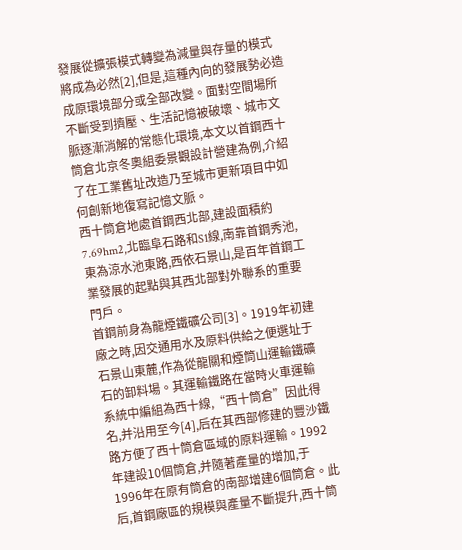發展從擴張模式轉變為減量與存量的模式將成為必然[2],但是,這種內向的發展勢必造成原環境部分或全部改變。面對空間場所不斷受到擠壓、生活記憶被破壞、城市文脈逐漸消解的常態化環境,本文以首鋼西十筒倉北京冬奧組委景觀設計營建為例,介紹了在工業舊址改造乃至城市更新項目中如何創新地復寫記憶文脈。
西十筒倉地處首鋼西北部,建設面積約7.69hm2,北臨阜石路和S1線,南靠首鋼秀池,東為涼水池東路,西依石景山,是百年首鋼工業發展的起點與其西北部對外聯系的重要門戶。
首鋼前身為龍煙鐵礦公司[3]。1919年初建廠之時,因交通用水及原料供給之便選址于石景山東麓,作為從龍關和煙筒山運輸鐵礦石的卸料場。其運輸鐵路在當時火車運輸系統中編組為西十線,“西十筒倉”因此得名,并沿用至今[4],后在其西部修建的豐沙鐵路方便了西十筒倉區域的原料運輸。1992年建設10個筒倉,并隨著產量的增加,于1996年在原有筒倉的南部增建6個筒倉。此后,首鋼廠區的規模與產量不斷提升,西十筒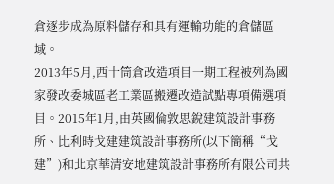倉逐步成為原料儲存和具有運輸功能的倉儲區域。
2013年5月,西十筒倉改造項目一期工程被列為國家發改委城區老工業區搬遷改造試點專項備選項目。2015年1月,由英國倫敦思銳建筑設計事務所、比利時戈建建筑設計事務所(以下簡稱“戈建”)和北京華清安地建筑設計事務所有限公司共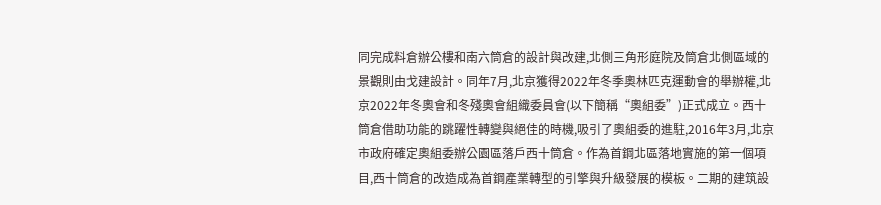同完成料倉辦公樓和南六筒倉的設計與改建,北側三角形庭院及筒倉北側區域的景觀則由戈建設計。同年7月,北京獲得2022年冬季奧林匹克運動會的舉辦權,北京2022年冬奧會和冬殘奧會組織委員會(以下簡稱“奧組委”)正式成立。西十筒倉借助功能的跳躍性轉變與絕佳的時機,吸引了奧組委的進駐,2016年3月,北京市政府確定奧組委辦公園區落戶西十筒倉。作為首鋼北區落地實施的第一個項目,西十筒倉的改造成為首鋼產業轉型的引擎與升級發展的模板。二期的建筑設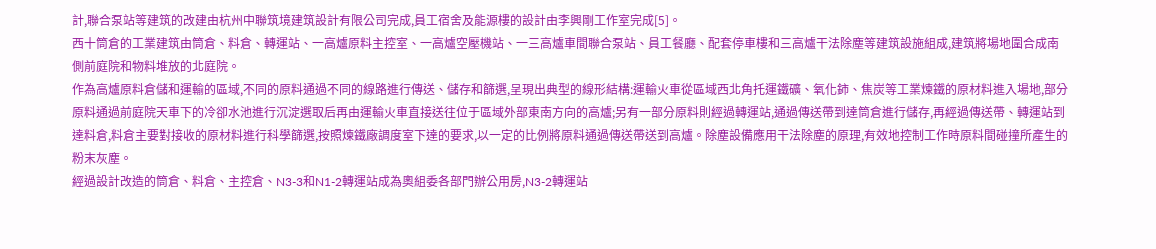計,聯合泵站等建筑的改建由杭州中聯筑境建筑設計有限公司完成,員工宿舍及能源樓的設計由李興剛工作室完成[5]。
西十筒倉的工業建筑由筒倉、料倉、轉運站、一高爐原料主控室、一高爐空壓機站、一三高爐車間聯合泵站、員工餐廳、配套停車樓和三高爐干法除塵等建筑設施組成,建筑將場地圍合成南側前庭院和物料堆放的北庭院。
作為高爐原料倉儲和運輸的區域,不同的原料通過不同的線路進行傳送、儲存和篩選,呈現出典型的線形結構:運輸火車從區域西北角托運鐵礦、氧化鈰、焦炭等工業煉鐵的原材料進入場地,部分原料通過前庭院天車下的冷卻水池進行沉淀選取后再由運輸火車直接送往位于區域外部東南方向的高爐;另有一部分原料則經過轉運站,通過傳送帶到達筒倉進行儲存,再經過傳送帶、轉運站到達料倉,料倉主要對接收的原材料進行科學篩選,按照煉鐵廠調度室下達的要求,以一定的比例將原料通過傳送帶送到高爐。除塵設備應用干法除塵的原理,有效地控制工作時原料間碰撞所產生的粉末灰塵。
經過設計改造的筒倉、料倉、主控倉、N3-3和N1-2轉運站成為奧組委各部門辦公用房,N3-2轉運站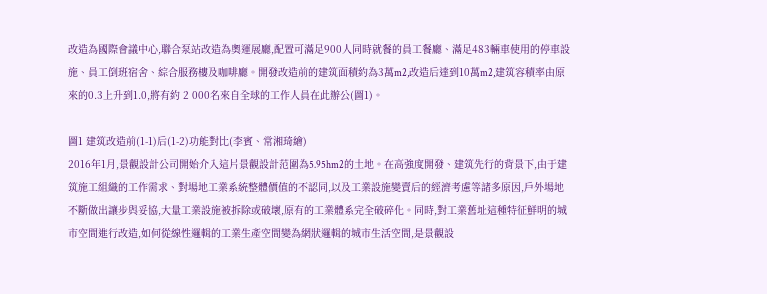改造為國際會議中心,聯合泵站改造為奧運展廳,配置可滿足900人同時就餐的員工餐廳、滿足483輛車使用的停車設施、員工倒班宿舍、綜合服務樓及咖啡廳。開發改造前的建筑面積約為3萬m2,改造后達到10萬m2,建筑容積率由原來的0.3上升到1.0,將有約 2 000名來自全球的工作人員在此辦公(圖1)。

圖1 建筑改造前(1-1)后(1-2)功能對比(李賓、常湘琦繪)
2016年1月,景觀設計公司開始介入這片景觀設計范圍為5.95hm2的土地。在高強度開發、建筑先行的背景下,由于建筑施工組織的工作需求、對場地工業系統整體價值的不認同,以及工業設施變賣后的經濟考慮等諸多原因,戶外場地不斷做出讓步與妥協,大量工業設施被拆除或破壞,原有的工業體系完全破碎化。同時,對工業舊址這種特征鮮明的城市空間進行改造,如何從線性邏輯的工業生產空間變為網狀邏輯的城市生活空間,是景觀設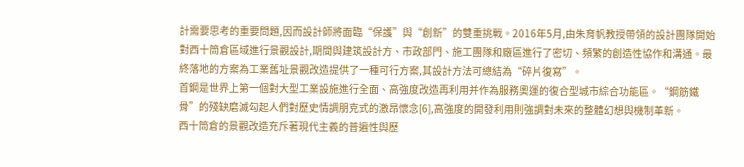計需要思考的重要問題,因而設計師將面臨“保護”與“創新”的雙重挑戰。2016年5月,由朱育帆教授帶領的設計團隊開始對西十筒倉區域進行景觀設計,期間與建筑設計方、市政部門、施工團隊和廠區進行了密切、頻繁的創造性協作和溝通。最終落地的方案為工業舊址景觀改造提供了一種可行方案,其設計方法可總結為“碎片復寫”。
首鋼是世界上第一個對大型工業設施進行全面、高強度改造再利用并作為服務奧運的復合型城市綜合功能區。“鋼筋鐵骨”的殘缺磨滅勾起人們對歷史情調朋克式的激昂懷念[6],高強度的開發利用則強調對未來的整體幻想與機制革新。
西十筒倉的景觀改造充斥著現代主義的普遍性與歷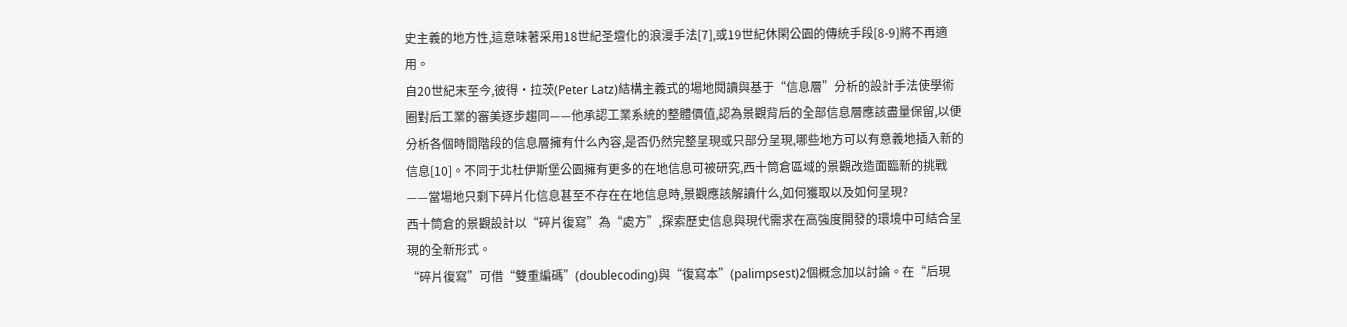史主義的地方性,這意味著采用18世紀圣壇化的浪漫手法[7],或19世紀休閑公園的傳統手段[8-9]將不再適用。
自20世紀末至今,彼得·拉茨(Peter Latz)結構主義式的場地閱讀與基于“信息層”分析的設計手法使學術圈對后工業的審美逐步趨同——他承認工業系統的整體價值,認為景觀背后的全部信息層應該盡量保留,以便分析各個時間階段的信息層擁有什么內容,是否仍然完整呈現或只部分呈現,哪些地方可以有意義地插入新的信息[10]。不同于北杜伊斯堡公園擁有更多的在地信息可被研究,西十筒倉區域的景觀改造面臨新的挑戰——當場地只剩下碎片化信息甚至不存在在地信息時,景觀應該解讀什么,如何獲取以及如何呈現?
西十筒倉的景觀設計以“碎片復寫”為“處方”,探索歷史信息與現代需求在高強度開發的環境中可結合呈現的全新形式。
“碎片復寫”可借“雙重編碼”(doublecoding)與“復寫本”(palimpsest)2個概念加以討論。在“后現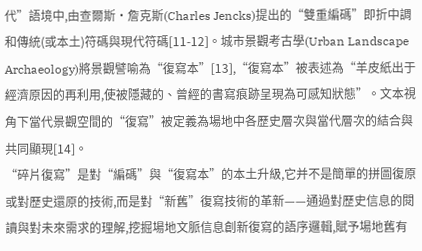代”語境中,由查爾斯·詹克斯(Charles Jencks)提出的“雙重編碼”即折中調和傳統(或本土)符碼與現代符碼[11-12]。城市景觀考古學(Urban Landscape Archaeology)將景觀譬喻為“復寫本”[13],“復寫本”被表述為“羊皮紙出于經濟原因的再利用,使被隱藏的、曾經的書寫痕跡呈現為可感知狀態”。文本視角下當代景觀空間的“復寫”被定義為場地中各歷史層次與當代層次的結合與共同顯現[14]。
“碎片復寫”是對“編碼”與“復寫本”的本土升級,它并不是簡單的拼圖復原或對歷史還原的技術,而是對“新舊”復寫技術的革新——通過對歷史信息的閱讀與對未來需求的理解,挖掘場地文脈信息創新復寫的語序邏輯,賦予場地舊有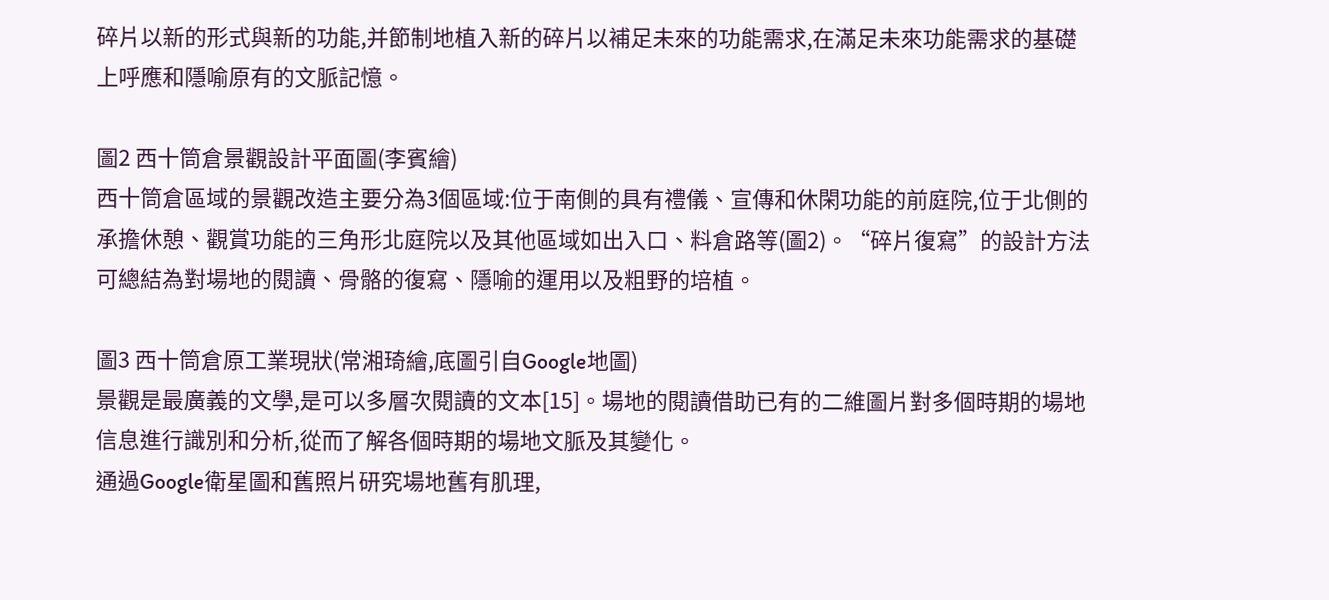碎片以新的形式與新的功能,并節制地植入新的碎片以補足未來的功能需求,在滿足未來功能需求的基礎上呼應和隱喻原有的文脈記憶。

圖2 西十筒倉景觀設計平面圖(李賓繪)
西十筒倉區域的景觀改造主要分為3個區域:位于南側的具有禮儀、宣傳和休閑功能的前庭院,位于北側的承擔休憩、觀賞功能的三角形北庭院以及其他區域如出入口、料倉路等(圖2)。“碎片復寫”的設計方法可總結為對場地的閱讀、骨骼的復寫、隱喻的運用以及粗野的培植。

圖3 西十筒倉原工業現狀(常湘琦繪,底圖引自Google地圖)
景觀是最廣義的文學,是可以多層次閱讀的文本[15]。場地的閱讀借助已有的二維圖片對多個時期的場地信息進行識別和分析,從而了解各個時期的場地文脈及其變化。
通過Google衛星圖和舊照片研究場地舊有肌理,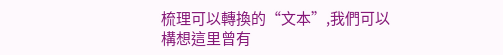梳理可以轉換的“文本”,我們可以構想這里曾有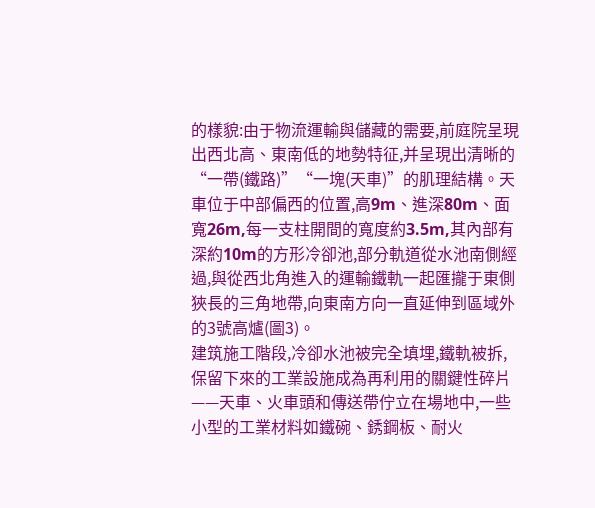的樣貌:由于物流運輸與儲藏的需要,前庭院呈現出西北高、東南低的地勢特征,并呈現出清晰的“一帶(鐵路)”“一塊(天車)”的肌理結構。天車位于中部偏西的位置,高9m、進深80m、面寬26m,每一支柱開間的寬度約3.5m,其內部有深約10m的方形冷卻池,部分軌道從水池南側經過,與從西北角進入的運輸鐵軌一起匯攏于東側狹長的三角地帶,向東南方向一直延伸到區域外的3號高爐(圖3)。
建筑施工階段,冷卻水池被完全填埋,鐵軌被拆,保留下來的工業設施成為再利用的關鍵性碎片——天車、火車頭和傳送帶佇立在場地中,一些小型的工業材料如鐵碗、銹鋼板、耐火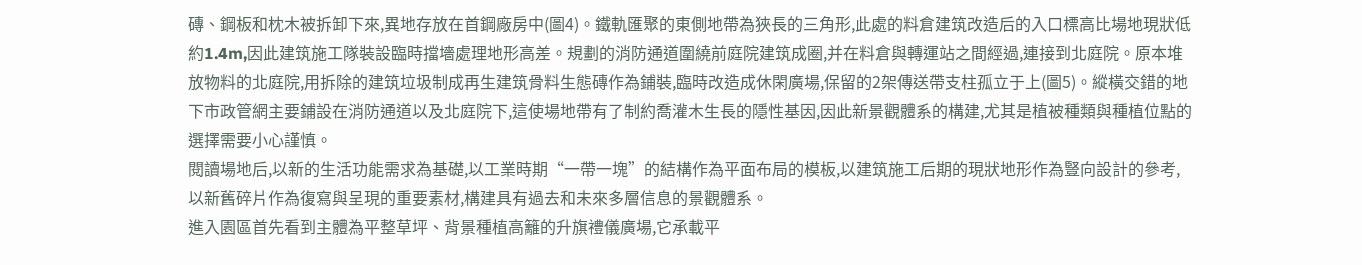磚、鋼板和枕木被拆卸下來,異地存放在首鋼廠房中(圖4)。鐵軌匯聚的東側地帶為狹長的三角形,此處的料倉建筑改造后的入口標高比場地現狀低約1.4m,因此建筑施工隊裝設臨時擋墻處理地形高差。規劃的消防通道圍繞前庭院建筑成圈,并在料倉與轉運站之間經過,連接到北庭院。原本堆放物料的北庭院,用拆除的建筑垃圾制成再生建筑骨料生態磚作為鋪裝,臨時改造成休閑廣場,保留的2架傳送帶支柱孤立于上(圖5)。縱橫交錯的地下市政管網主要鋪設在消防通道以及北庭院下,這使場地帶有了制約喬灌木生長的隱性基因,因此新景觀體系的構建,尤其是植被種類與種植位點的選擇需要小心謹慎。
閱讀場地后,以新的生活功能需求為基礎,以工業時期“一帶一塊”的結構作為平面布局的模板,以建筑施工后期的現狀地形作為豎向設計的參考,以新舊碎片作為復寫與呈現的重要素材,構建具有過去和未來多層信息的景觀體系。
進入園區首先看到主體為平整草坪、背景種植高籬的升旗禮儀廣場,它承載平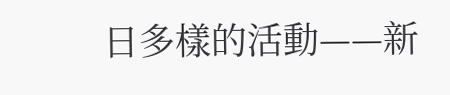日多樣的活動——新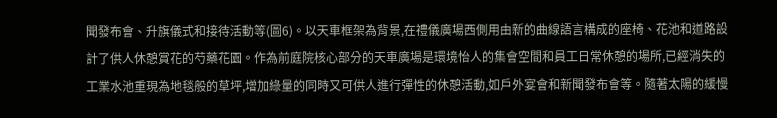聞發布會、升旗儀式和接待活動等(圖6)。以天車框架為背景,在禮儀廣場西側用由新的曲線語言構成的座椅、花池和道路設計了供人休憩賞花的芍藥花園。作為前庭院核心部分的天車廣場是環境怡人的集會空間和員工日常休憩的場所,已經消失的工業水池重現為地毯般的草坪,增加綠量的同時又可供人進行彈性的休憩活動,如戶外宴會和新聞發布會等。隨著太陽的緩慢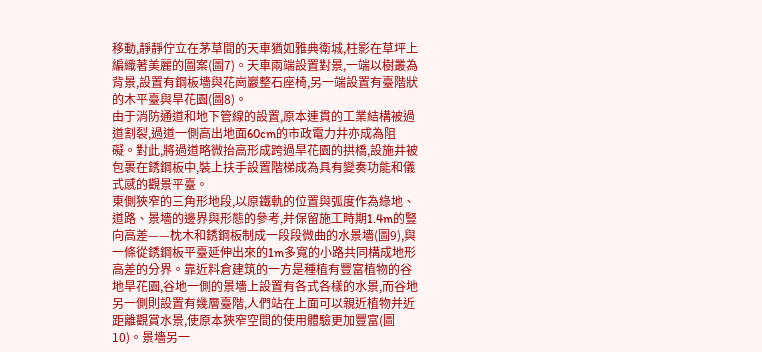移動,靜靜佇立在茅草間的天車猶如雅典衛城,柱影在草坪上編織著美麗的圖案(圖7)。天車兩端設置對景,一端以樹叢為背景,設置有鋼板墻與花崗巖整石座椅,另一端設置有臺階狀的木平臺與旱花園(圖8)。
由于消防通道和地下管線的設置,原本連貫的工業結構被過道割裂,過道一側高出地面60cm的市政電力井亦成為阻礙。對此,將過道略微抬高形成跨過旱花園的拱橋,設施井被包裹在銹鋼板中,裝上扶手設置階梯成為具有變奏功能和儀式感的觀景平臺。
東側狹窄的三角形地段,以原鐵軌的位置與弧度作為綠地、道路、景墻的邊界與形態的參考,并保留施工時期1.4m的豎向高差——枕木和銹鋼板制成一段段微曲的水景墻(圖9),與一條從銹鋼板平臺延伸出來的1m多寬的小路共同構成地形高差的分界。靠近料倉建筑的一方是種植有豐富植物的谷地旱花園,谷地一側的景墻上設置有各式各樣的水景,而谷地另一側則設置有幾層臺階,人們站在上面可以親近植物并近距離觀賞水景,使原本狹窄空間的使用體驗更加豐富(圖10)。景墻另一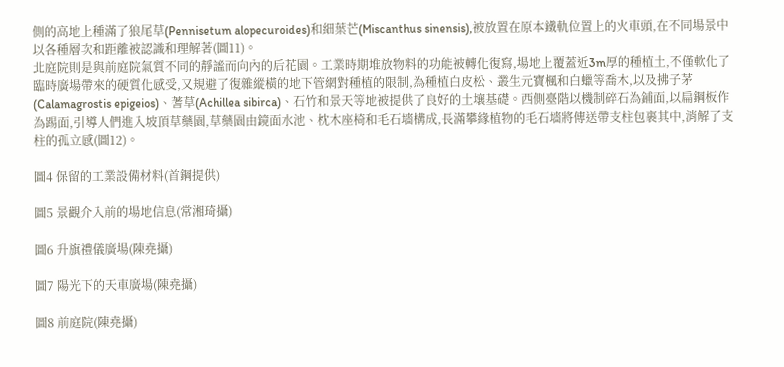側的高地上種滿了狼尾草(Pennisetum alopecuroides)和細葉芒(Miscanthus sinensis),被放置在原本鐵軌位置上的火車頭,在不同場景中以各種層次和距離被認識和理解著(圖11)。
北庭院則是與前庭院氣質不同的靜謐而向內的后花園。工業時期堆放物料的功能被轉化復寫,場地上覆蓋近3m厚的種植土,不僅軟化了臨時廣場帶來的硬質化感受,又規避了復雜縱橫的地下管網對種植的限制,為種植白皮松、叢生元寶楓和白蠟等喬木,以及拂子茅(Calamagrostis epigeios)、蓍草(Achillea sibirca)、石竹和景天等地被提供了良好的土壤基礎。西側臺階以機制碎石為鋪面,以扁鋼板作為踢面,引導人們進入坡頂草藥園,草藥園由鏡面水池、枕木座椅和毛石墻構成,長滿攀緣植物的毛石墻將傳送帶支柱包裹其中,消解了支柱的孤立感(圖12)。

圖4 保留的工業設備材料(首鋼提供)

圖5 景觀介入前的場地信息(常湘琦攝)

圖6 升旗禮儀廣場(陳堯攝)

圖7 陽光下的天車廣場(陳堯攝)

圖8 前庭院(陳堯攝)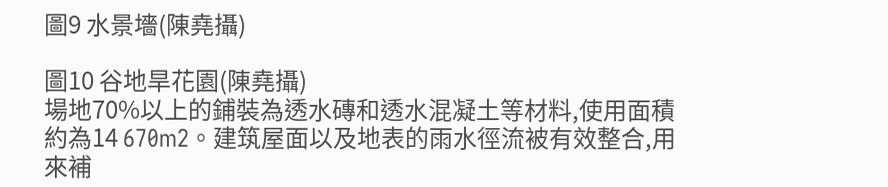圖9 水景墻(陳堯攝)

圖10 谷地旱花園(陳堯攝)
場地70%以上的鋪裝為透水磚和透水混凝土等材料,使用面積約為14 670m2。建筑屋面以及地表的雨水徑流被有效整合,用來補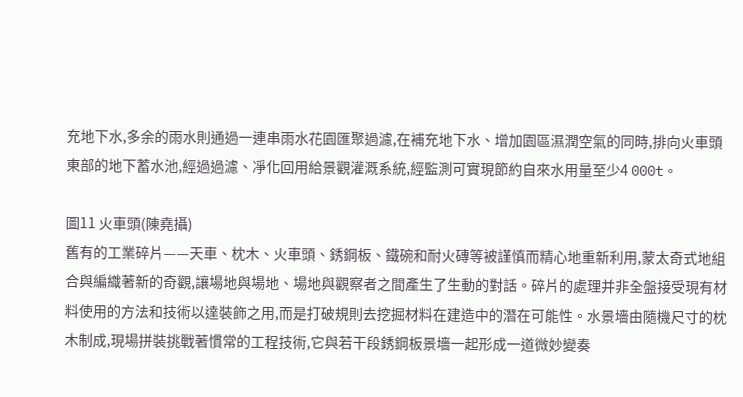充地下水,多余的雨水則通過一連串雨水花園匯聚過濾,在補充地下水、增加園區濕潤空氣的同時,排向火車頭東部的地下蓄水池,經過過濾、凈化回用給景觀灌溉系統,經監測可實現節約自來水用量至少4 000t。

圖11 火車頭(陳堯攝)
舊有的工業碎片——天車、枕木、火車頭、銹鋼板、鐵碗和耐火磚等被謹慎而精心地重新利用,蒙太奇式地組合與編織著新的奇觀,讓場地與場地、場地與觀察者之間產生了生動的對話。碎片的處理并非全盤接受現有材料使用的方法和技術以達裝飾之用,而是打破規則去挖掘材料在建造中的潛在可能性。水景墻由隨機尺寸的枕木制成,現場拼裝挑戰著慣常的工程技術,它與若干段銹鋼板景墻一起形成一道微妙變奏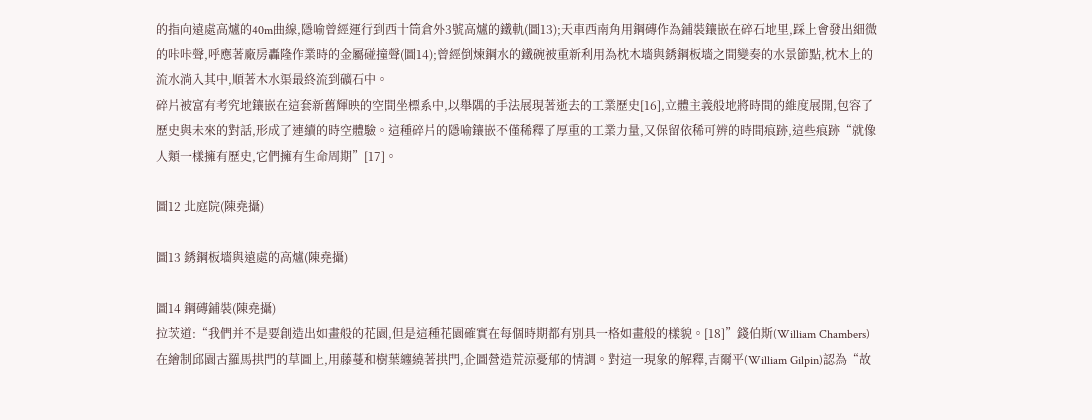的指向遠處高爐的40m曲線,隱喻曾經運行到西十筒倉外3號高爐的鐵軌(圖13);天車西南角用鋼磚作為鋪裝鑲嵌在碎石地里,踩上會發出細微的咔咔聲,呼應著廠房轟隆作業時的金屬碰撞聲(圖14);曾經倒煉鋼水的鐵碗被重新利用為枕木墻與銹鋼板墻之間變奏的水景節點,枕木上的流水淌入其中,順著木水渠最終流到礦石中。
碎片被富有考究地鑲嵌在這套新舊輝映的空間坐標系中,以舉隅的手法展現著逝去的工業歷史[16],立體主義般地將時間的維度展開,包容了歷史與未來的對話,形成了連續的時空體驗。這種碎片的隱喻鑲嵌不僅稀釋了厚重的工業力量,又保留依稀可辨的時間痕跡,這些痕跡“就像人類一樣擁有歷史,它們擁有生命周期”[17]。

圖12 北庭院(陳堯攝)

圖13 銹鋼板墻與遠處的高爐(陳堯攝)

圖14 鋼磚鋪裝(陳堯攝)
拉茨道:“我們并不是要創造出如畫般的花園,但是這種花園確實在每個時期都有別具一格如畫般的樣貌。[18]”錢伯斯(William Chambers)在繪制邱園古羅馬拱門的草圖上,用藤蔓和樹葉纏繞著拱門,企圖營造荒涼憂郁的情調。對這一現象的解釋,吉爾平(William Gilpin)認為“故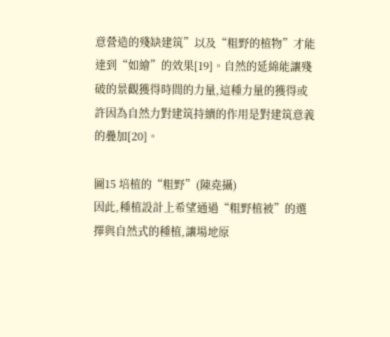意營造的殘缺建筑”以及“粗野的植物”才能達到“如繪”的效果[19]。自然的延綿能讓殘破的景觀獲得時間的力量,這種力量的獲得或許因為自然力對建筑持續的作用是對建筑意義的疊加[20]。

圖15 培植的“粗野”(陳堯攝)
因此,種植設計上希望通過“粗野植被”的選擇與自然式的種植,讓場地原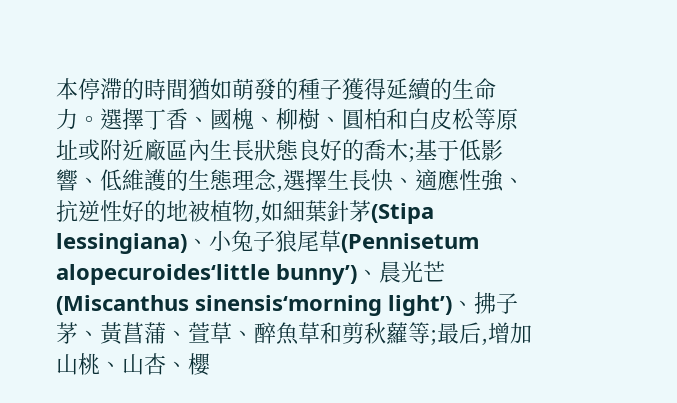本停滯的時間猶如萌發的種子獲得延續的生命力。選擇丁香、國槐、柳樹、圓柏和白皮松等原址或附近廠區內生長狀態良好的喬木;基于低影響、低維護的生態理念,選擇生長快、適應性強、抗逆性好的地被植物,如細葉針茅(Stipa lessingiana)、小兔子狼尾草(Pennisetum alopecuroides‘little bunny’)、晨光芒(Miscanthus sinensis‘morning light’)、拂子茅、黃菖蒲、萱草、醉魚草和剪秋蘿等;最后,增加山桃、山杏、櫻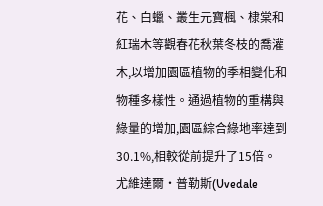花、白蠟、叢生元寶楓、棣棠和紅瑞木等觀春花秋葉冬枝的喬灌木,以增加園區植物的季相變化和物種多樣性。通過植物的重構與綠量的增加,園區綜合綠地率達到30.1%,相較從前提升了15倍。尤維達爾·普勒斯(Uvedale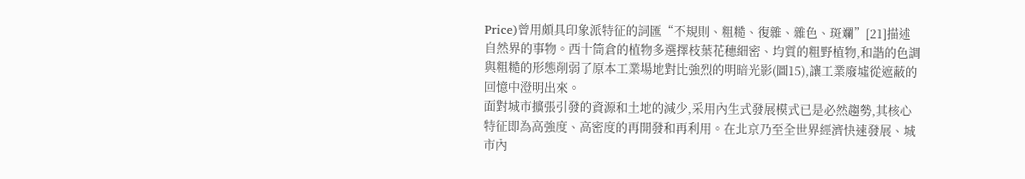Price)曾用頗具印象派特征的詞匯“不規則、粗糙、復雜、雜色、斑斕”[21]描述自然界的事物。西十筒倉的植物多選擇枝葉花穗細密、均質的粗野植物,和諧的色調與粗糙的形態削弱了原本工業場地對比強烈的明暗光影(圖15),讓工業廢墟從遮蔽的回憶中澄明出來。
面對城市擴張引發的資源和土地的減少,采用內生式發展模式已是必然趨勢,其核心特征即為高強度、高密度的再開發和再利用。在北京乃至全世界經濟快速發展、城市內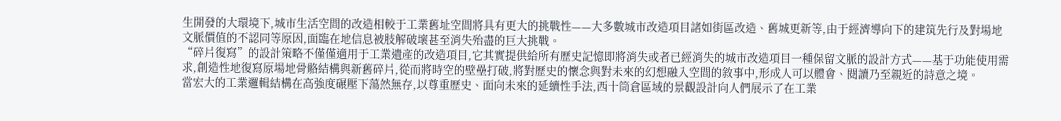生開發的大環境下,城市生活空間的改造相較于工業舊址空間將具有更大的挑戰性——大多數城市改造項目諸如街區改造、舊城更新等,由于經濟導向下的建筑先行及對場地文脈價值的不認同等原因,面臨在地信息被肢解破壞甚至消失殆盡的巨大挑戰。
“碎片復寫”的設計策略不僅僅適用于工業遺產的改造項目,它其實提供給所有歷史記憶即將消失或者已經消失的城市改造項目一種保留文脈的設計方式——基于功能使用需求,創造性地復寫原場地骨骼結構與新舊碎片,從而將時空的壁壘打破,將對歷史的懷念與對未來的幻想融入空間的敘事中,形成人可以體會、閱讀乃至親近的詩意之境。
當宏大的工業邏輯結構在高強度碾壓下蕩然無存,以尊重歷史、面向未來的延續性手法,西十筒倉區域的景觀設計向人們展示了在工業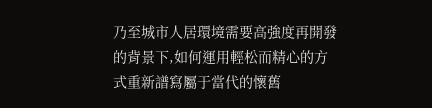乃至城市人居環境需要高強度再開發的背景下,如何運用輕松而精心的方式重新譜寫屬于當代的懷舊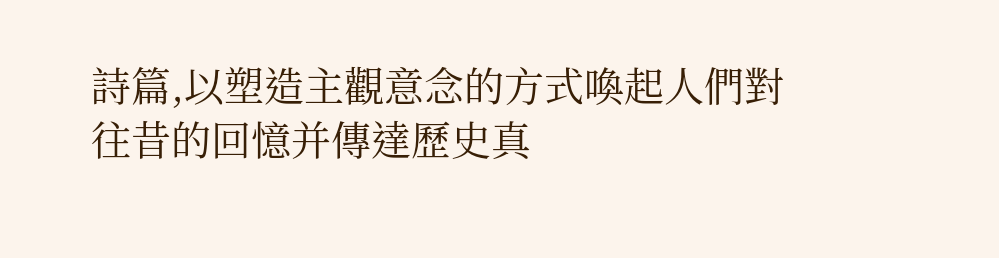詩篇,以塑造主觀意念的方式喚起人們對往昔的回憶并傳達歷史真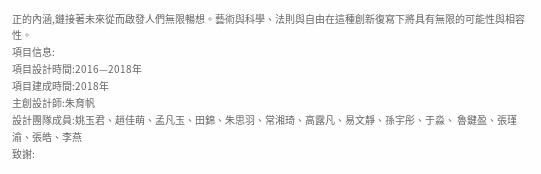正的內涵,鏈接著未來從而啟發人們無限暢想。藝術與科學、法則與自由在這種創新復寫下將具有無限的可能性與相容性。
項目信息:
項目設計時間:2016—2018年
項目建成時間:2018年
主創設計師:朱育帆
設計團隊成員:姚玉君、趙佳萌、孟凡玉、田錦、朱思羽、常湘琦、高露凡、易文靜、孫宇彤、于淼、 魯鍵盈、張瑾渝、張皓、李燕
致謝: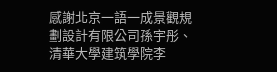感謝北京一語一成景觀規劃設計有限公司孫宇彤、清華大學建筑學院李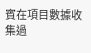賓在項目數據收集過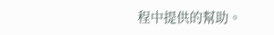程中提供的幫助。